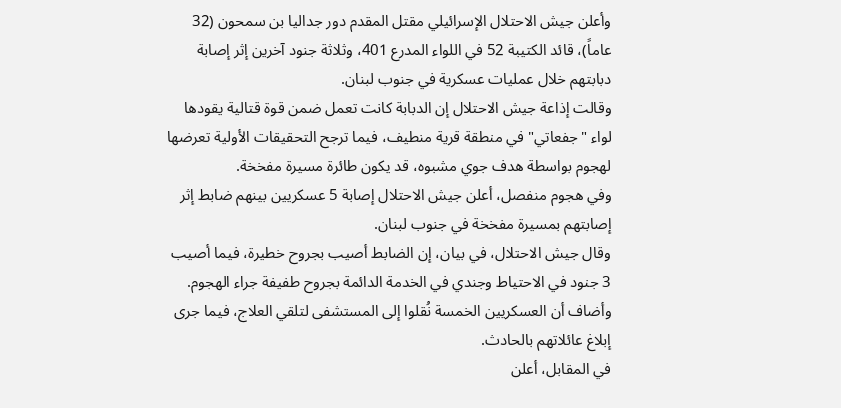وأعلن جيش الاحتلال الإسرائيلي مقتل المقدم دور جداليا بن سمحون (32 عاماً)، قائد الكتيبة 52 في اللواء المدرع 401، وثلاثة جنود آخرين إثر إصابة دبابتهم خلال عمليات عسكرية في جنوب لبنان.
وقالت إذاعة جيش الاحتلال إن الدبابة كانت تعمل ضمن قوة قتالية يقودها لواء "جفعاتي" في منطقة قرية منطيف، فيما ترجح التحقيقات الأولية تعرضها لهجوم بواسطة هدف جوي مشبوه، قد يكون طائرة مسيرة مفخخة.
وفي هجوم منفصل، أعلن جيش الاحتلال إصابة 5 عسكريين بينهم ضابط إثر إصابتهم بمسيرة مفخخة في جنوب لبنان.
وقال جيش الاحتلال، في بيان، إن الضابط أصيب بجروح خطيرة، فيما أصيب 3 جنود في الاحتياط وجندي في الخدمة الدائمة بجروح طفيفة جراء الهجوم.
وأضاف أن العسكريين الخمسة نُقلوا إلى المستشفى لتلقي العلاج، فيما جرى إبلاغ عائلاتهم بالحادث.
في المقابل، أعلن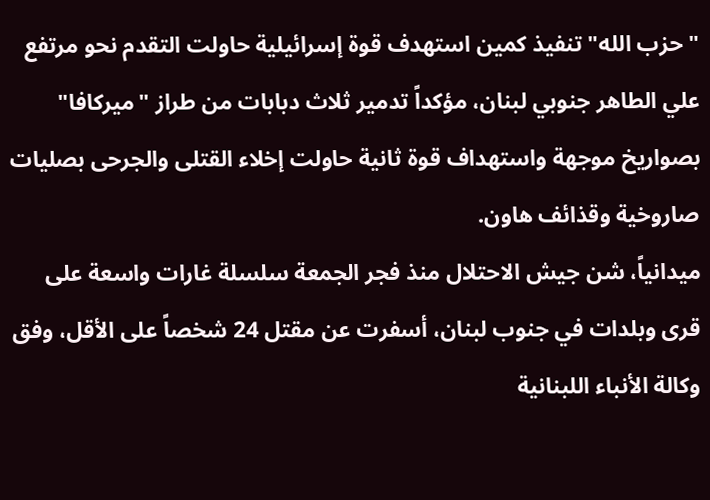"حزب الله" تنفيذ كمين استهدف قوة إسرائيلية حاولت التقدم نحو مرتفع علي الطاهر جنوبي لبنان، مؤكداً تدمير ثلاث دبابات من طراز "ميركافا" بصواريخ موجهة واستهداف قوة ثانية حاولت إخلاء القتلى والجرحى بصليات صاروخية وقذائف هاون.
ميدانياً، شن جيش الاحتلال منذ فجر الجمعة سلسلة غارات واسعة على قرى وبلدات في جنوب لبنان، أسفرت عن مقتل 24 شخصاً على الأقل، وفق وكالة الأنباء اللبنانية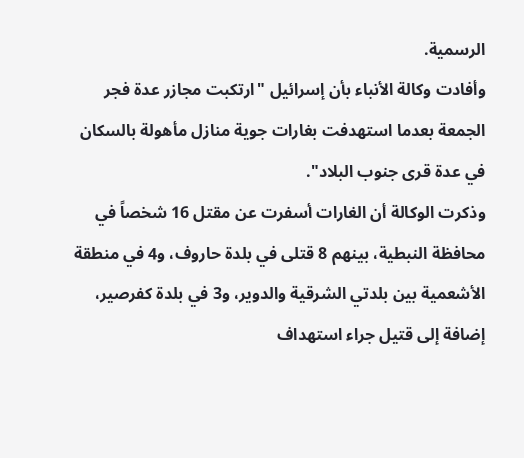الرسمية.
وأفادت وكالة الأنباء بأن إسرائيل "ارتكبت مجازر عدة فجر الجمعة بعدما استهدفت بغارات جوية منازل مأهولة بالسكان في عدة قرى جنوب البلاد".
وذكرت الوكالة أن الغارات أسفرت عن مقتل 16 شخصاً في محافظة النبطية، بينهم 8 قتلى في بلدة حاروف، و4 في منطقة الأشعمية بين بلدتي الشرقية والدوير، و3 في بلدة كفرصير، إضافة إلى قتيل جراء استهداف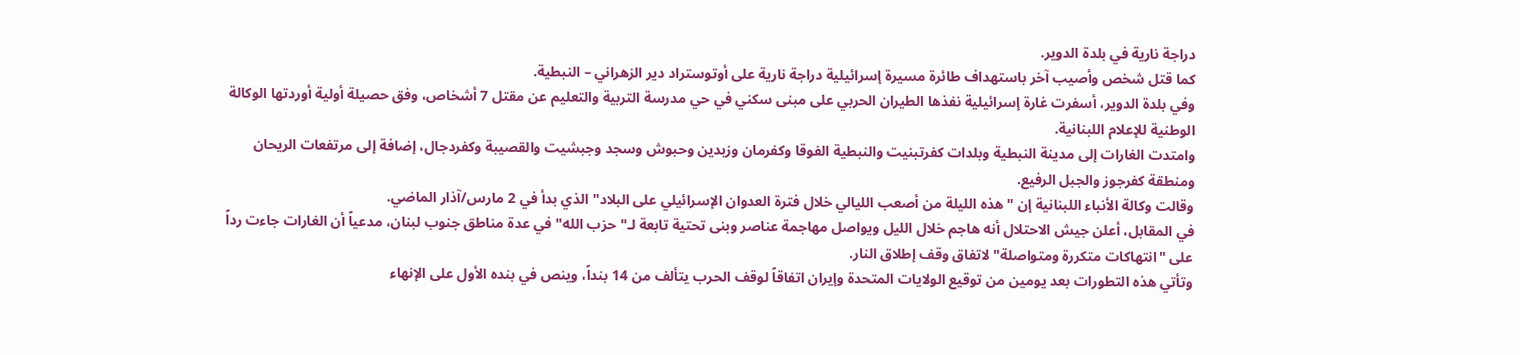دراجة نارية في بلدة الدوير.
كما قتل شخص وأصيب آخر باستهداف طائرة مسيرة إسرائيلية دراجة نارية على أوتوستراد دير الزهراني – النبطية.
وفي بلدة الدوير، أسفرت غارة إسرائيلية نفذها الطيران الحربي على مبنى سكني في حي مدرسة التربية والتعليم عن مقتل 7 أشخاص، وفق حصيلة أولية أوردتها الوكالة الوطنية للإعلام اللبنانية.
وامتدت الغارات إلى مدينة النبطية وبلدات كفرتبنيت والنبطية الفوقا وكفرمان وزبدين وحبوش وسجد وجبشيت والقصيبة وكفردجال، إضافة إلى مرتفعات الريحان ومنطقة كفرجوز والجبل الرفيع.
وقالت وكالة الأنباء اللبنانية إن "هذه الليلة من أصعب الليالي خلال فترة العدوان الإسرائيلي على البلاد" الذي بدأ في 2 مارس/آذار الماضي.
في المقابل، أعلن جيش الاحتلال أنه هاجم خلال الليل ويواصل مهاجمة عناصر وبنى تحتية تابعة لـ"حزب الله" في عدة مناطق جنوب لبنان، مدعياً أن الغارات جاءت رداً على "انتهاكات متكررة ومتواصلة" لاتفاق وقف إطلاق النار.
وتأتي هذه التطورات بعد يومين من توقيع الولايات المتحدة وإيران اتفاقاً لوقف الحرب يتألف من 14 بنداً، وينص في بنده الأول على الإنهاء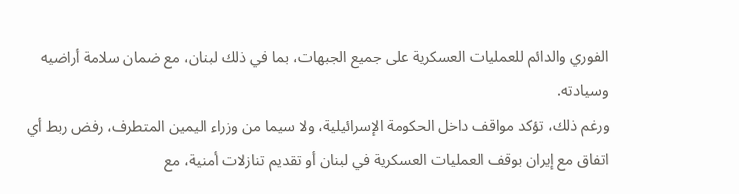الفوري والدائم للعمليات العسكرية على جميع الجبهات، بما في ذلك لبنان، مع ضمان سلامة أراضيه وسيادته.
ورغم ذلك، تؤكد مواقف داخل الحكومة الإسرائيلية، ولا سيما من وزراء اليمين المتطرف، رفض ربط أي اتفاق مع إيران بوقف العمليات العسكرية في لبنان أو تقديم تنازلات أمنية، مع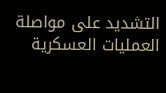التشديد على مواصلة العمليات العسكرية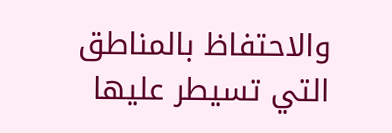والاحتفاظ بالمناطق التي تسيطر عليها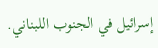إسرائيل في الجنوب اللبناني.